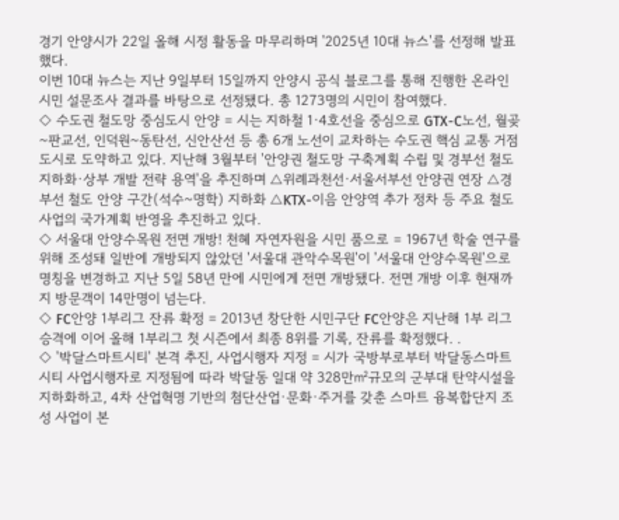경기 안양시가 22일 올해 시정 활동을 마무리하며 '2025년 10대 뉴스'를 선정해 발표했다.
이번 10대 뉴스는 지난 9일부터 15일까지 안양시 공식 블로그를 통해 진행한 온라인 시민 설문조사 결과를 바탕으로 선정됐다. 총 1273명의 시민이 참여했다.
◇ 수도권 철도망 중심도시 안양 = 시는 지하철 1·4호선을 중심으로 GTX-C노선, 월곶~판교선, 인덕원~동탄선, 신안산선 등 총 6개 노선이 교차하는 수도권 핵심 교통 거점도시로 도약하고 있다. 지난해 3월부터 '안양권 철도망 구축계획 수립 및 경부선 철도 지하화·상부 개발 전략 용역'을 추진하며 △위례과천선·서울서부선 안양권 연장 △경부선 철도 안양 구간(석수~명학) 지하화 △KTX-이음 안양역 추가 정차 등 주요 철도사업의 국가계획 반영을 추진하고 있다.
◇ 서울대 안양수목원 전면 개방! 천혜 자연자원을 시민 품으로 = 1967년 학술 연구를 위해 조성돼 일반에 개방되지 않았던 '서울대 관악수목원'이 '서울대 안양수목원'으로 명칭을 변경하고 지난 5일 58년 만에 시민에게 전면 개방됐다. 전면 개방 이후 현재까지 방문객이 14만명이 넘는다.
◇ FC안양 1부리그 잔류 확정 = 2013년 창단한 시민구단 FC안양은 지난해 1부 리그 승격에 이어 올해 1부리그 첫 시즌에서 최종 8위를 기록, 잔류를 확정했다. .
◇ '박달스마트시티' 본격 추진, 사업시행자 지정 = 시가 국방부로부터 박달동스마트시티 사업시행자로 지정됨에 따라 박달동 일대 약 328만㎡규모의 군부대 탄약시설을 지하화하고, 4차 산업혁명 기반의 첨단산업·문화·주거를 갖춘 스마트 융복합단지 조성 사업이 본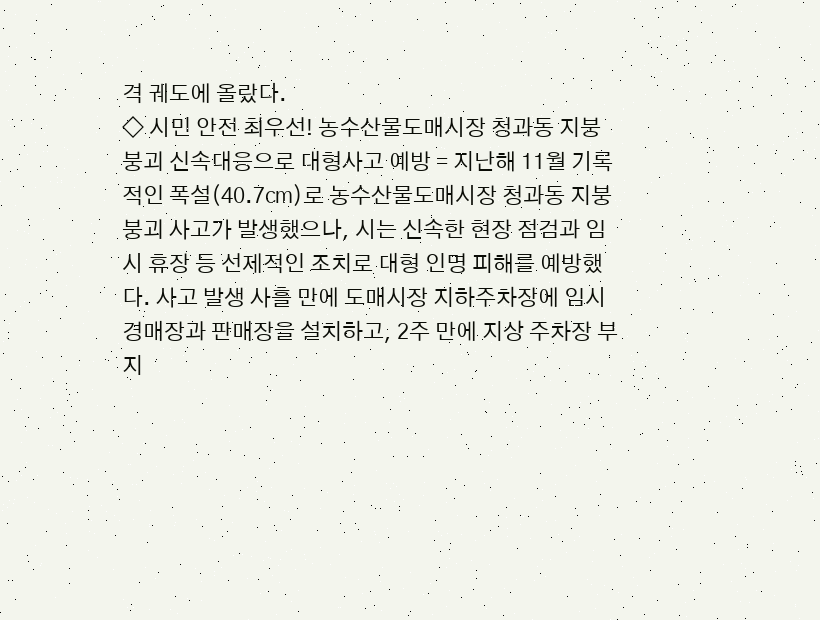격 궤도에 올랐다.
◇ 시민 안전 최우선! 농수산물도매시장 청과동 지붕 붕괴 신속대응으로 대형사고 예방 = 지난해 11월 기록적인 폭설(40.7㎝)로 농수산물도매시장 청과동 지붕 붕괴 사고가 발생했으나, 시는 신속한 현장 점검과 임시 휴장 등 선제적인 조치로 대형 인명 피해를 예방했다. 사고 발생 사흘 만에 도매시장 지하주차장에 임시 경매장과 판매장을 설치하고, 2주 만에 지상 주차장 부지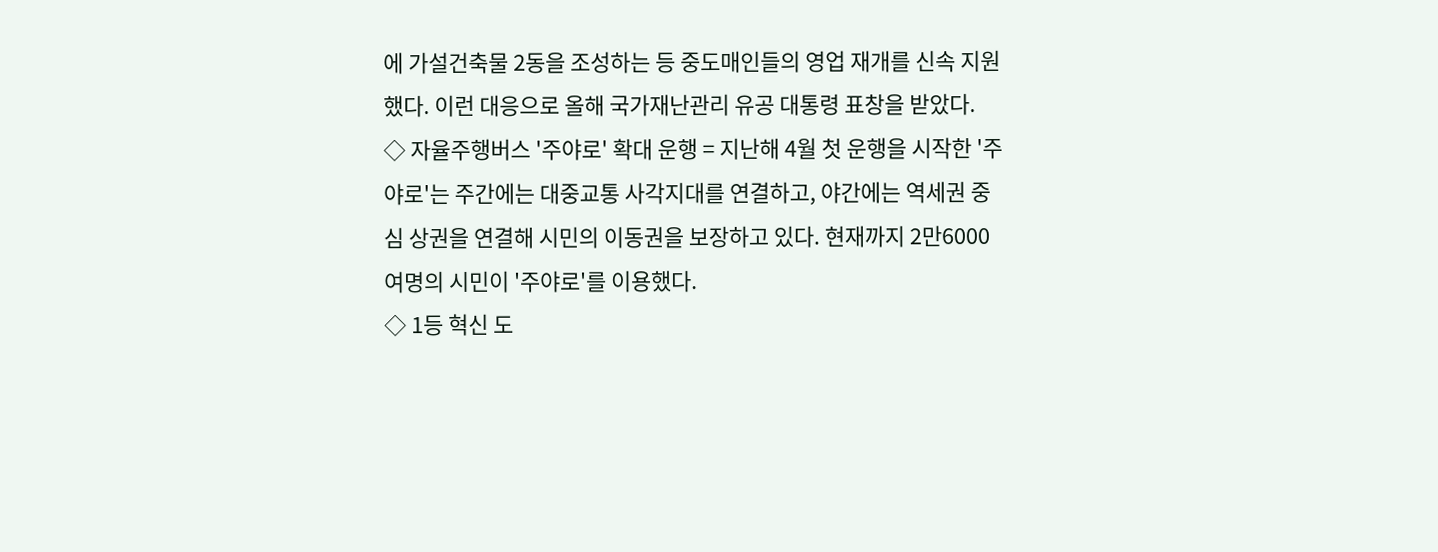에 가설건축물 2동을 조성하는 등 중도매인들의 영업 재개를 신속 지원했다. 이런 대응으로 올해 국가재난관리 유공 대통령 표창을 받았다.
◇ 자율주행버스 '주야로' 확대 운행 = 지난해 4월 첫 운행을 시작한 '주야로'는 주간에는 대중교통 사각지대를 연결하고, 야간에는 역세권 중심 상권을 연결해 시민의 이동권을 보장하고 있다. 현재까지 2만6000여명의 시민이 '주야로'를 이용했다.
◇ 1등 혁신 도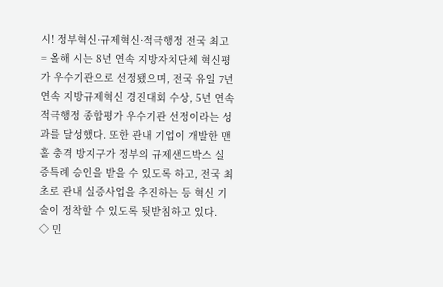시! 정부혁신·규제혁신·적극행정 전국 최고 = 올해 시는 8년 연속 지방자치단체 혁신평가 우수기관으로 선정됐으며, 전국 유일 7년 연속 지방규제혁신 경진대회 수상, 5년 연속 적극행정 종합평가 우수기관 선정이라는 성과를 달성했다. 또한 관내 기업이 개발한 맨홀 충격 방지구가 정부의 규제샌드박스 실증특례 승인을 받을 수 있도록 하고, 전국 최초로 관내 실증사업을 추진하는 등 혁신 기술이 정착할 수 있도록 뒷받침하고 있다.
◇ 민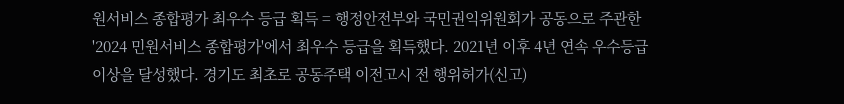원서비스 종합평가 최우수 등급 획득 = 행정안전부와 국민권익위원회가 공동으로 주관한 '2024 민원서비스 종합평가'에서 최우수 등급을 획득했다. 2021년 이후 4년 연속 우수등급 이상을 달성했다. 경기도 최초로 공동주택 이전고시 전 행위허가(신고)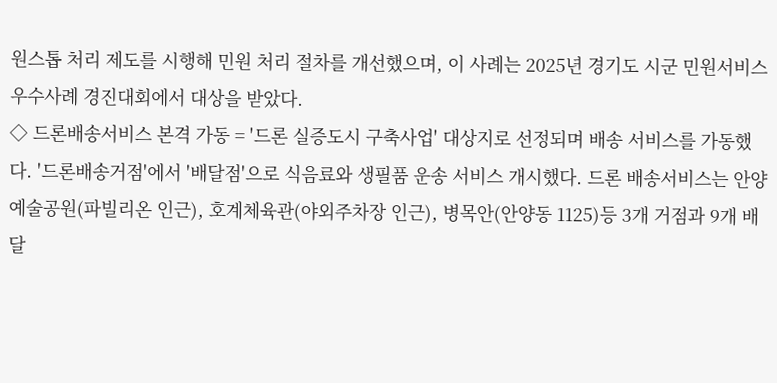원스톱 처리 제도를 시행해 민원 처리 절차를 개선했으며, 이 사례는 2025년 경기도 시군 민원서비스 우수사례 경진대회에서 대상을 받았다.
◇ 드론배송서비스 본격 가동 = '드론 실증도시 구축사업' 대상지로 선정되며 배송 서비스를 가동했다. '드론배송거점'에서 '배달점'으로 식음료와 생필품 운송 서비스 개시했다. 드론 배송서비스는 안양예술공원(파빌리온 인근), 호계체육관(야외주차장 인근), 병목안(안양동 1125)등 3개 거점과 9개 배달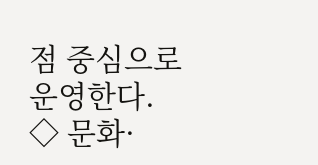점 중심으로 운영한다.
◇ 문화·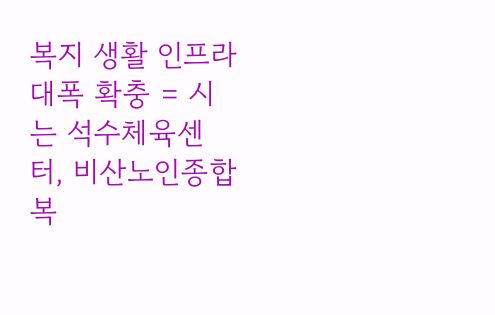복지 생활 인프라 대폭 확충 = 시는 석수체육센터, 비산노인종합복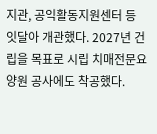지관, 공익활동지원센터 등 잇달아 개관했다. 2027년 건립을 목표로 시립 치매전문요양원 공사에도 착공했다.